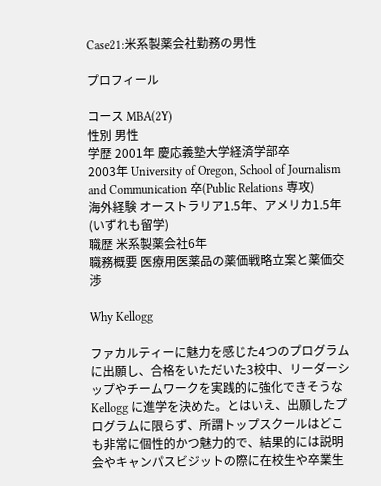Case21:米系製薬会社勤務の男性

プロフィール

コース MBA(2Y)
性別 男性
学歴 2001年 慶応義塾大学経済学部卒
2003年 University of Oregon, School of Journalism and Communication 卒(Public Relations 専攻)
海外経験 オーストラリア1.5年、アメリカ1.5年(いずれも留学)
職歴 米系製薬会社6年
職務概要 医療用医薬品の薬価戦略立案と薬価交渉

Why Kellogg

ファカルティーに魅力を感じた4つのプログラムに出願し、合格をいただいた3校中、リーダーシップやチームワークを実践的に強化できそうなKellogg に進学を決めた。とはいえ、出願したプログラムに限らず、所謂トップスクールはどこも非常に個性的かつ魅力的で、結果的には説明会やキャンパスビジットの際に在校生や卒業生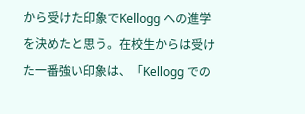から受けた印象でKellogg への進学を決めたと思う。在校生からは受けた一番強い印象は、「Kellogg での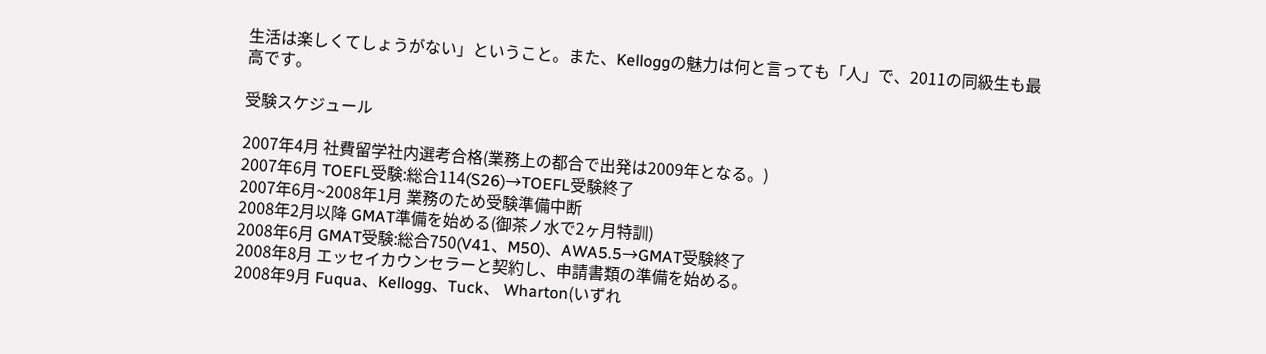生活は楽しくてしょうがない」ということ。また、Kelloggの魅力は何と言っても「人」で、2011の同級生も最高です。

受験スケジュール

2007年4月 社費留学社内選考合格(業務上の都合で出発は2009年となる。)
2007年6月 TOEFL受験:総合114(S26)→TOEFL受験終了
2007年6月~2008年1月 業務のため受験準備中断
2008年2月以降 GMAT準備を始める(御茶ノ水で2ヶ月特訓)
2008年6月 GMAT受験:総合750(V41、M50)、AWA5.5→GMAT受験終了
2008年8月 エッセイカウンセラーと契約し、申請書類の準備を始める。
2008年9月 Fuqua、Kellogg、Tuck、 Wharton(いずれ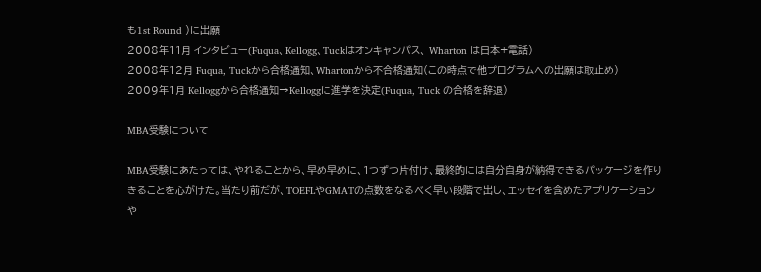も1st Round )に出願
2008年11月 インタビュー(Fuqua、Kellogg、Tuckはオンキャンパス、 Wharton は日本+電話)
2008年12月 Fuqua, Tuckから合格通知、Whartonから不合格通知(この時点で他プログラムへの出願は取止め)
2009年1月 Kelloggから合格通知→Kelloggに進学を決定(Fuqua, Tuck の合格を辞退)

MBA受験について

MBA受験にあたっては、やれることから、早め早めに、1つずつ片付け、最終的には自分自身が納得できるパッケージを作りきることを心がけた。当たり前だが、TOEFLやGMATの点数をなるべく早い段階で出し、エッセイを含めたアプリケーションや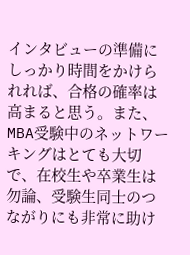インタビューの準備にしっかり時間をかけられれば、合格の確率は高まると思う。また、MBA受験中のネットワーキングはとても大切で、在校生や卒業生は勿論、受験生同士のつながりにも非常に助け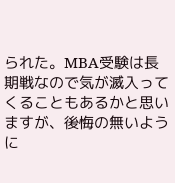られた。MBA受験は長期戦なので気が滅入ってくることもあるかと思いますが、後悔の無いように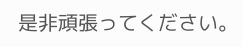是非頑張ってください。